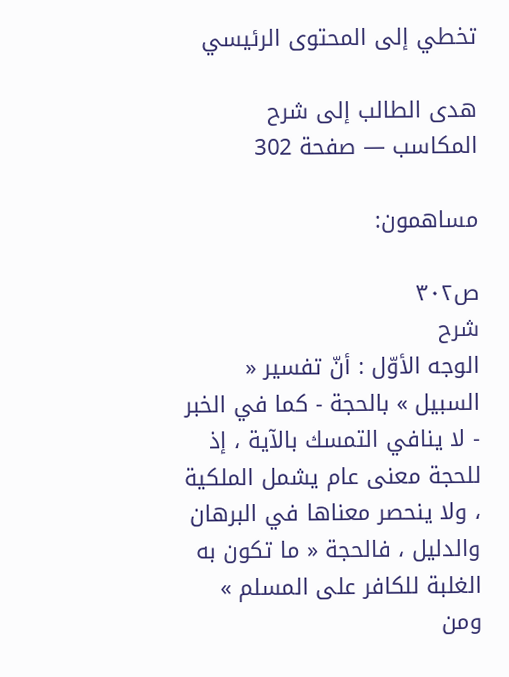تخطي إلى المحتوى الرئيسي

هدى الطالب إلى شرح المكاسب — صفحة 302

مساهمون:

ص٣٠٢
شرح
الوجه الأوّل : أنّ تفسير « السبيل » بالحجة - كما في الخبر - لا ينافي التمسك بالآية ، إذ للحجة معنى عام يشمل الملكية ، ولا ينحصر معناها في البرهان والدليل ، فالحجة « ما تكون به الغلبة للكافر على المسلم » ومن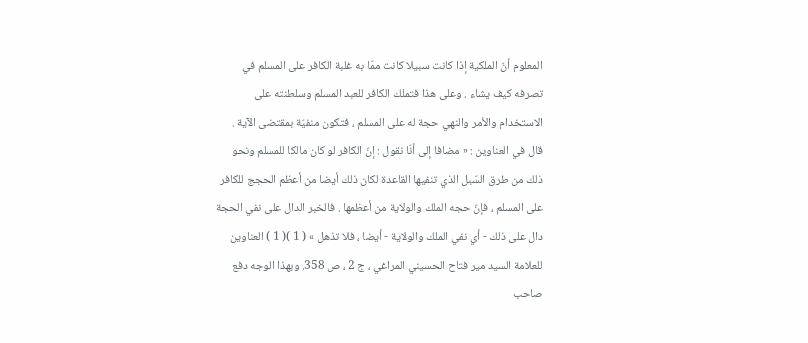المعلوم أنّ الملكية إذا كانت سبيلا كانت ممّا به غلبة الكافر على المسلم في تصرفه كيف يشاء . وعلى هذا فتملك الكافر للعبد المسلم وسلطنته على الاستخدام والأمر والنهي حجة له على المسلم ، فتكون منفيّة بمقتضى الآية . قال في العناوين : « مضافا إلى أنّا نقول : إنّ الكافر لو كان مالكا للمسلم ونحو ذلك من طرق السّبل الذي تنفيها القاعدة لكان ذلك أيضا من أعظم الحجج للكافر على المسلم ، فإنّ حجه الملك والولاية من أعظمها . فالخبر الدال على نفي الحجة دال على ذلك - أي نفي الملك والولاية - أيضا ، فلا تذهل » ( 1 )( 1 ) العناوين للعلامة السيد مير فتاح الحسيني المراغي ، ج 2 ، ص 358. وبهذا الوجه دفع صاحب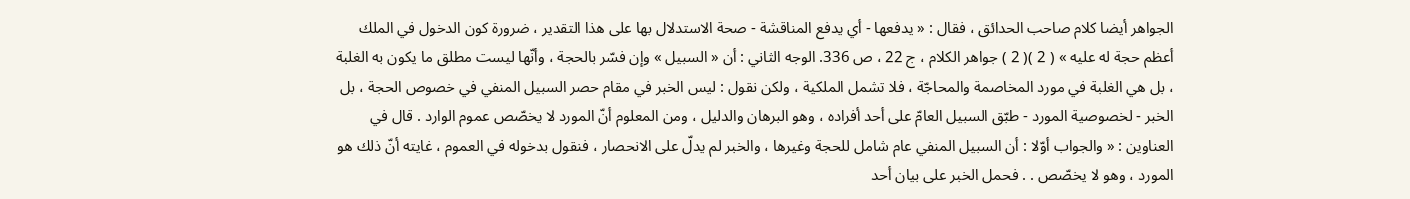الجواهر أيضا كلام صاحب الحدائق ، فقال : « يدفعها - أي يدفع المناقشة - صحة الاستدلال بها على هذا التقدير ، ضرورة كون الدخول في الملك أعظم حجة له عليه » ( 2 )( 2 ) جواهر الكلام ، ج 22 ، ص 336. الوجه الثاني : أن « السبيل » وإن فسّر بالحجة ، وأنّها ليست مطلق ما يكون به الغلبة ، بل هي الغلبة في مورد المخاصمة والمحاجّة ، فلا تشمل الملكية ، ولكن نقول : ليس الخبر في مقام حصر السبيل المنفي في خصوص الحجة ، بل الخبر - لخصوصية المورد - طبّق السبيل العامّ على أحد أفراده ، وهو البرهان والدليل ، ومن المعلوم أنّ المورد لا يخصّص عموم الوارد . قال في العناوين : « والجواب أوّلا : أن السبيل المنفي عام شامل للحجة وغيرها ، والخبر لم يدلّ على الانحصار ، فنقول بدخوله في العموم ، غايته أنّ ذلك هو المورد ، وهو لا يخصّص . . فحمل الخبر على بيان أحد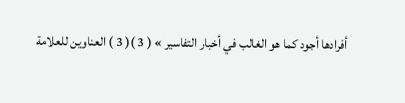أفرادها أجود كما هو الغالب في أخبار التفاسير » ( 3 )( 3 ) العناوين للعلامة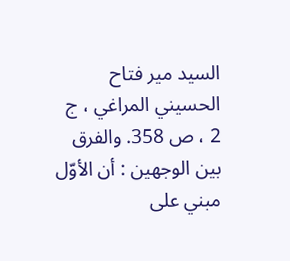السيد مير فتاح الحسيني المراغي ، ج 2 ، ص 358. والفرق بين الوجهين : أن الأوّل مبني على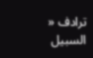ترادف « السبيل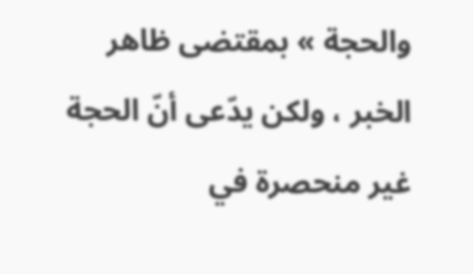والحجة » بمقتضى ظاهر الخبر ، ولكن يدّعى أنّ الحجة غير منحصرة في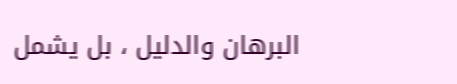البرهان والدليل ، بل يشمل